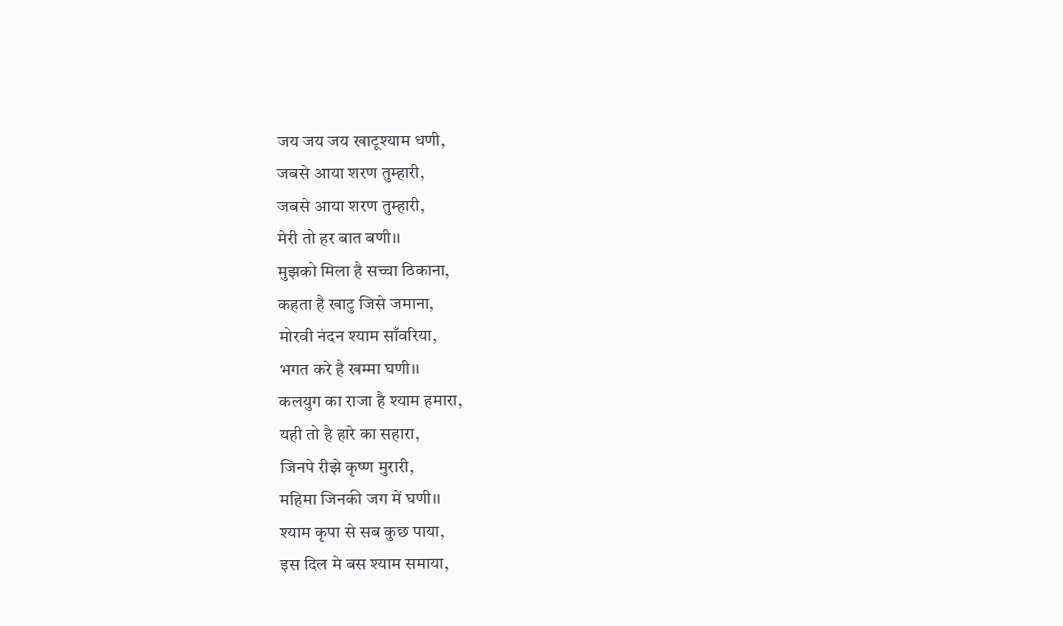जय जय जय खाटूश्याम धणी,
जबसे आया शरण तुम्हारी,
जबसे आया शरण तुम्हारी,
मेरी तो हर बात बणी।।
मुझको मिला है सच्चा ठिकाना,
कहता है खाटु जिसे जमाना,
मोरवी नंदन श्याम साँवरिया,
भगत करे है खम्मा घणी।।
कलयुग का राजा है श्याम हमारा,
यही तो है हारे का सहारा,
जिनपे रीझे कृष्ण मुरारी,
महिमा जिनकी जग में घणी।।
श्याम कृपा से सब कुछ पाया,
इस दिल मे बस श्याम समाया,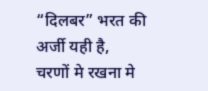“दिलबर” भरत की अर्जी यही है,
चरणों मे रखना मे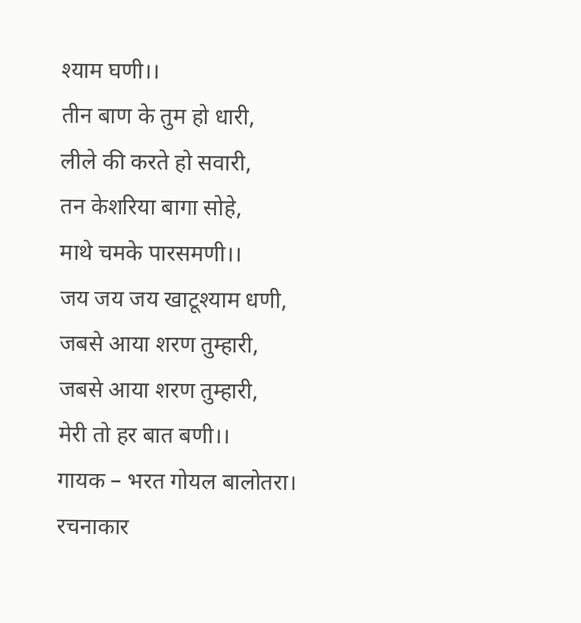श्याम घणी।।
तीन बाण के तुम हो धारी,
लीले की करते हो सवारी,
तन केशरिया बागा सोहे,
माथे चमके पारसमणी।।
जय जय जय खाटूश्याम धणी,
जबसे आया शरण तुम्हारी,
जबसे आया शरण तुम्हारी,
मेरी तो हर बात बणी।।
गायक – भरत गोयल बालोतरा।
रचनाकार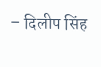– दिलीप सिंह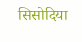सिसोदिया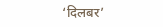‘दिलबर’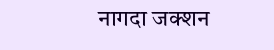नागदा जक्शन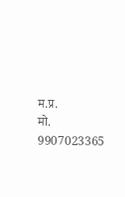म.प्र.
मो. 9907023365